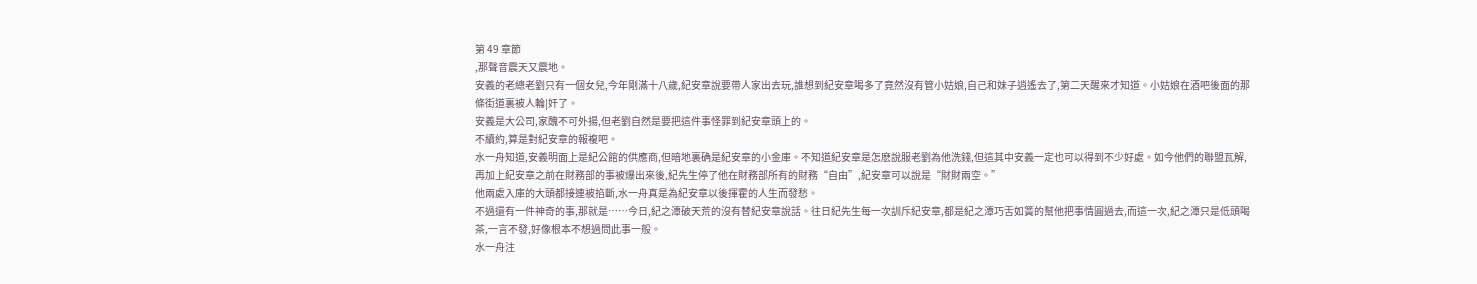第 49 章節
,那聲音震天又震地。
安義的老總老劉只有一個女兒,今年剛滿十八歲,紀安章說要帶人家出去玩,誰想到紀安章喝多了竟然沒有管小姑娘,自己和妹子逍遙去了,第二天醒來才知道。小姑娘在酒吧後面的那條街道裏被人輪|奸了。
安義是大公司,家醜不可外揚,但老劉自然是要把這件事怪罪到紀安章頭上的。
不續約,算是對紀安章的報複吧。
水一舟知道,安義明面上是紀公館的供應商,但暗地裏确是紀安章的小金庫。不知道紀安章是怎麽說服老劉為他洗錢,但這其中安義一定也可以得到不少好處。如今他們的聯盟瓦解,再加上紀安章之前在財務部的事被爆出來後,紀先生停了他在財務部所有的財務“自由”,紀安章可以說是“財財兩空。”
他兩處入庫的大頭都接連被掐斷,水一舟真是為紀安章以後揮霍的人生而發愁。
不過還有一件神奇的事,那就是……今日,紀之潭破天荒的沒有替紀安章說話。往日紀先生每一次訓斥紀安章,都是紀之潭巧舌如簧的幫他把事情圓過去,而這一次,紀之潭只是低頭喝茶,一言不發,好像根本不想過問此事一般。
水一舟注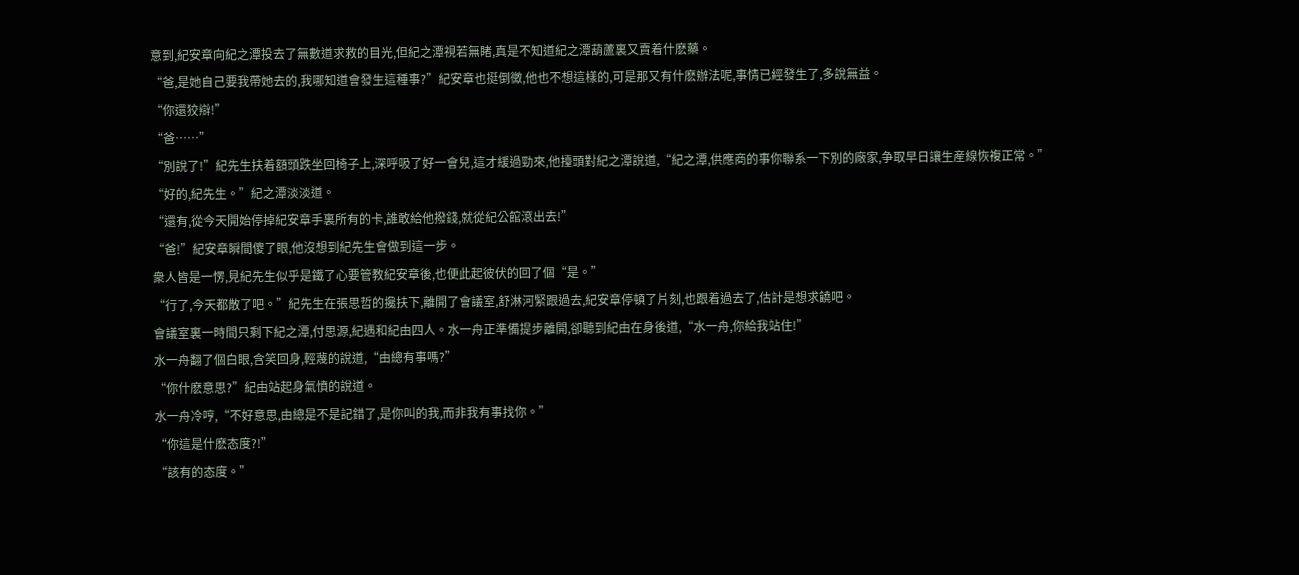意到,紀安章向紀之潭投去了無數道求救的目光,但紀之潭視若無睹,真是不知道紀之潭葫蘆裏又賣着什麽藥。
“爸,是她自己要我帶她去的,我哪知道會發生這種事?”紀安章也挺倒黴,他也不想這樣的,可是那又有什麽辦法呢,事情已經發生了,多說無益。
“你還狡辯!”
“爸……”
“別說了!”紀先生扶着額頭跌坐回椅子上,深呼吸了好一會兒,這才緩過勁來,他擡頭對紀之潭說道,“紀之潭,供應商的事你聯系一下別的廠家,争取早日讓生産線恢複正常。”
“好的,紀先生。”紀之潭淡淡道。
“還有,從今天開始停掉紀安章手裏所有的卡,誰敢給他撥錢,就從紀公館滾出去!”
“爸!”紀安章瞬間傻了眼,他沒想到紀先生會做到這一步。
衆人皆是一愣,見紀先生似乎是鐵了心要管教紀安章後,也便此起彼伏的回了個“是。”
“行了,今天都散了吧。”紀先生在張思哲的攙扶下,離開了會議室,舒淋河緊跟過去,紀安章停頓了片刻,也跟着過去了,估計是想求饒吧。
會議室裏一時間只剩下紀之潭,付思源,紀遇和紀由四人。水一舟正準備提步離開,卻聽到紀由在身後道,“水一舟,你給我站住!”
水一舟翻了個白眼,含笑回身,輕蔑的說道,“由總有事嗎?”
“你什麽意思?”紀由站起身氣憤的說道。
水一舟冷哼,“不好意思,由總是不是記錯了,是你叫的我,而非我有事找你。”
“你這是什麽态度?!”
“該有的态度。”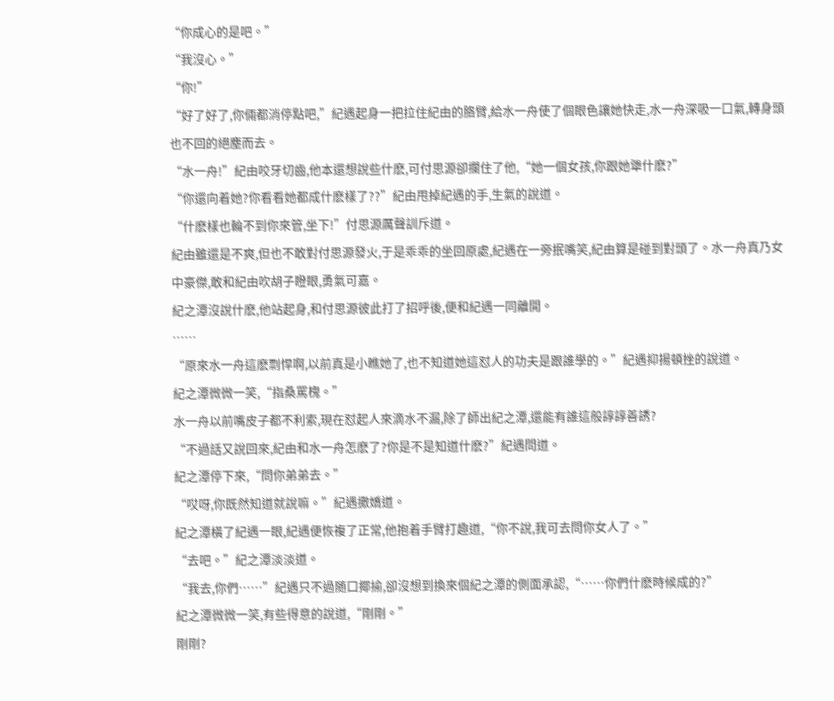“你成心的是吧。”
“我沒心。”
“你!”
“好了好了,你倆都消停點吧,”紀遇起身一把拉住紀由的胳臂,給水一舟使了個眼色讓她快走,水一舟深吸一口氣,轉身頭也不回的絕塵而去。
“水一舟!”紀由咬牙切齒,他本還想說些什麽,可付思源卻攔住了他,“她一個女孩,你跟她犟什麽?”
“你還向着她?你看看她都成什麽樣了??”紀由甩掉紀遇的手,生氣的說道。
“什麽樣也輪不到你來管,坐下!”付思源厲聲訓斥道。
紀由雖還是不爽,但也不敢對付思源發火,于是乖乖的坐回原處,紀遇在一旁抿嘴笑,紀由算是碰到對頭了。水一舟真乃女中豪傑,敢和紀由吹胡子瞪眼,勇氣可嘉。
紀之潭沒說什麽,他站起身,和付思源彼此打了招呼後,便和紀遇一同離開。
……
“原來水一舟這麽剽悍啊,以前真是小瞧她了,也不知道她這怼人的功夫是跟誰學的。”紀遇抑揚頓挫的說道。
紀之潭微微一笑,“指桑罵槐。”
水一舟以前嘴皮子都不利索,現在怼起人來滴水不漏,除了師出紀之潭,還能有誰這般諄諄善誘?
“不過話又說回來,紀由和水一舟怎麽了?你是不是知道什麽?”紀遇問道。
紀之潭停下來,“問你弟弟去。”
“哎呀,你既然知道就說嘛。”紀遇撒嬌道。
紀之潭橫了紀遇一眼,紀遇便恢複了正常,他抱着手臂打趣道,“你不說,我可去問你女人了。”
“去吧。”紀之潭淡淡道。
“我去,你們……”紀遇只不過随口揶揄,卻沒想到換來個紀之潭的側面承認,“……你們什麽時候成的?”
紀之潭微微一笑,有些得意的說道,“剛剛。”
剛剛?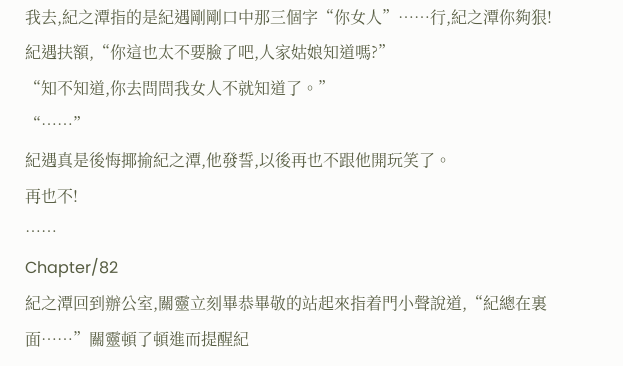我去,紀之潭指的是紀遇剛剛口中那三個字“你女人”……行,紀之潭你夠狠!
紀遇扶額,“你這也太不要臉了吧,人家姑娘知道嗎?”
“知不知道,你去問問我女人不就知道了。”
“……”
紀遇真是後悔揶揄紀之潭,他發誓,以後再也不跟他開玩笑了。
再也不!
……
Chapter/82
紀之潭回到辦公室,關靈立刻畢恭畢敬的站起來指着門小聲說道,“紀總在裏面……”關靈頓了頓進而提醒紀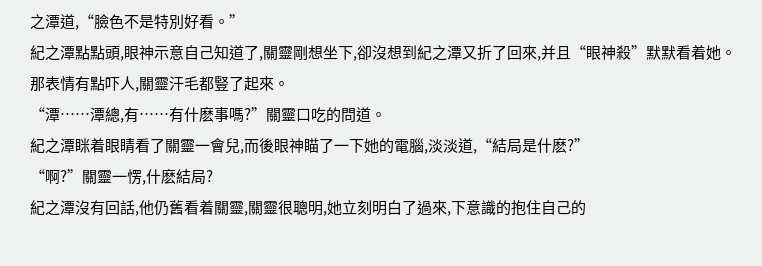之潭道,“臉色不是特別好看。”
紀之潭點點頭,眼神示意自己知道了,關靈剛想坐下,卻沒想到紀之潭又折了回來,并且“眼神殺”默默看着她。
那表情有點吓人,關靈汗毛都豎了起來。
“潭……潭總,有……有什麽事嗎?”關靈口吃的問道。
紀之潭眯着眼睛看了關靈一會兒,而後眼神瞄了一下她的電腦,淡淡道,“結局是什麽?”
“啊?”關靈一愣,什麽結局?
紀之潭沒有回話,他仍舊看着關靈,關靈很聰明,她立刻明白了過來,下意識的抱住自己的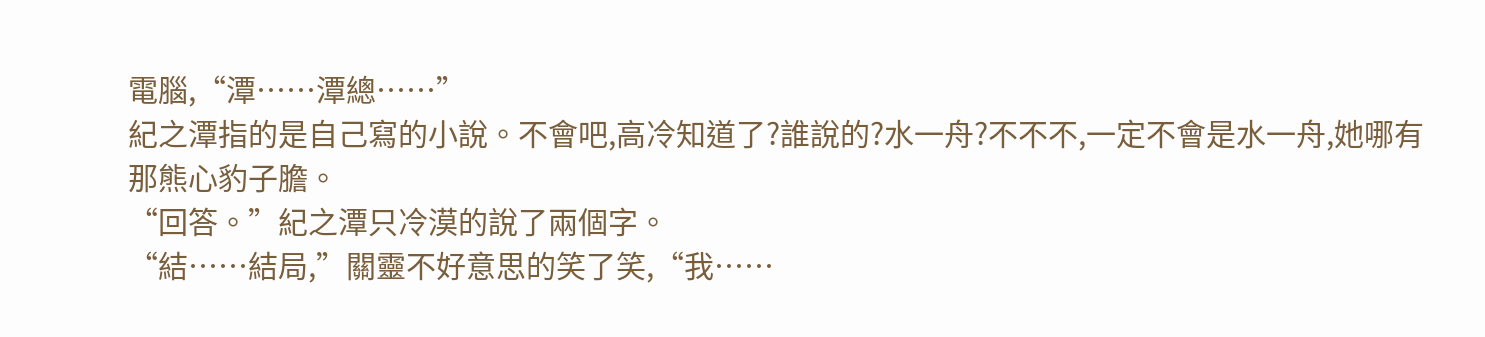電腦,“潭……潭總……”
紀之潭指的是自己寫的小說。不會吧,高冷知道了?誰說的?水一舟?不不不,一定不會是水一舟,她哪有那熊心豹子膽。
“回答。”紀之潭只冷漠的說了兩個字。
“結……結局,”關靈不好意思的笑了笑,“我……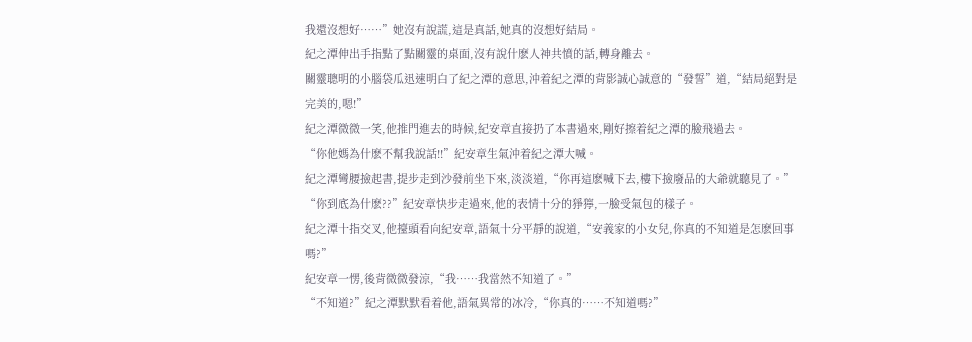我還沒想好……”她沒有說謊,這是真話,她真的沒想好結局。
紀之潭伸出手指點了點關靈的桌面,沒有說什麽人神共憤的話,轉身離去。
關靈聰明的小腦袋瓜迅速明白了紀之潭的意思,沖着紀之潭的背影誠心誠意的“發誓”道,“結局絕對是完美的,嗯!”
紀之潭微微一笑,他推門進去的時候,紀安章直接扔了本書過來,剛好擦着紀之潭的臉飛過去。
“你他媽為什麽不幫我說話!!”紀安章生氣沖着紀之潭大喊。
紀之潭彎腰撿起書,提步走到沙發前坐下來,淡淡道,“你再這麽喊下去,樓下撿廢品的大爺就聽見了。”
“你到底為什麽??”紀安章快步走過來,他的表情十分的猙獰,一臉受氣包的樣子。
紀之潭十指交叉,他擡頭看向紀安章,語氣十分平靜的說道,“安義家的小女兒,你真的不知道是怎麽回事嗎?”
紀安章一愣,後背微微發涼,“我……我當然不知道了。”
“不知道?”紀之潭默默看着他,語氣異常的冰冷,“你真的……不知道嗎?”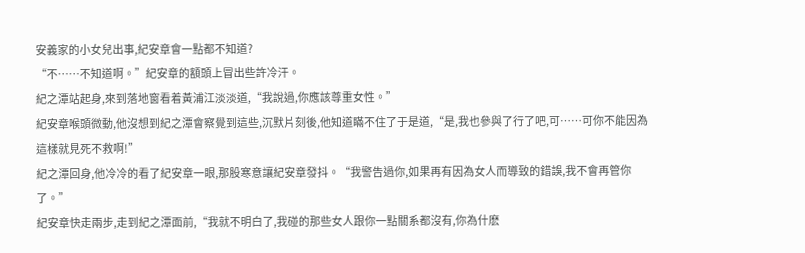安義家的小女兒出事,紀安章會一點都不知道?
“不……不知道啊。”紀安章的額頭上冒出些許冷汗。
紀之潭站起身,來到落地窗看着黃浦江淡淡道,“我說過,你應該尊重女性。”
紀安章喉頭微動,他沒想到紀之潭會察覺到這些,沉默片刻後,他知道瞞不住了于是道,“是,我也參與了行了吧,可……可你不能因為這樣就見死不救啊!”
紀之潭回身,他冷冷的看了紀安章一眼,那股寒意讓紀安章發抖。“我警告過你,如果再有因為女人而導致的錯誤,我不會再管你了。”
紀安章快走兩步,走到紀之潭面前,“我就不明白了,我碰的那些女人跟你一點關系都沒有,你為什麽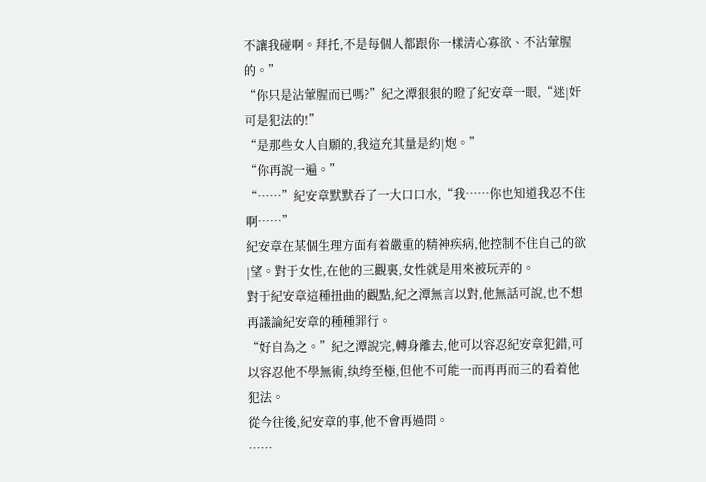不讓我碰啊。拜托,不是每個人都跟你一樣清心寡欲、不沾葷腥的。”
“你只是沾葷腥而已嗎?”紀之潭狠狠的瞪了紀安章一眼,“迷|奸可是犯法的!”
“是那些女人自願的,我這充其量是約|炮。”
“你再說一遍。”
“……”紀安章默默吞了一大口口水,“我……你也知道我忍不住啊……”
紀安章在某個生理方面有着嚴重的精神疾病,他控制不住自己的欲|望。對于女性,在他的三觀裏,女性就是用來被玩弄的。
對于紀安章這種扭曲的觀點,紀之潭無言以對,他無話可說,也不想再議論紀安章的種種罪行。
“好自為之。”紀之潭說完,轉身離去,他可以容忍紀安章犯錯,可以容忍他不學無術,纨绔至極,但他不可能一而再再而三的看着他犯法。
從今往後,紀安章的事,他不會再過問。
……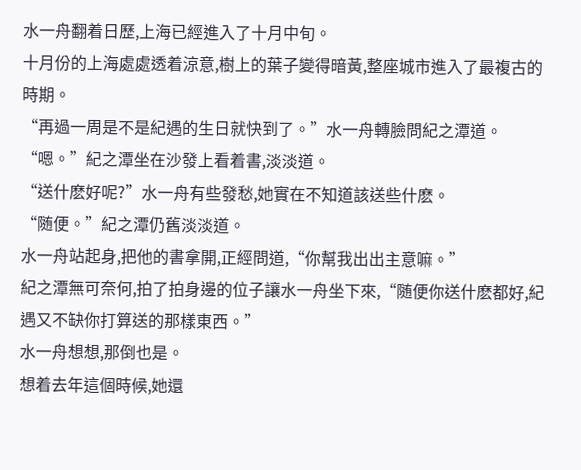水一舟翻着日歷,上海已經進入了十月中旬。
十月份的上海處處透着涼意,樹上的葉子變得暗黃,整座城市進入了最複古的時期。
“再過一周是不是紀遇的生日就快到了。”水一舟轉臉問紀之潭道。
“嗯。”紀之潭坐在沙發上看着書,淡淡道。
“送什麽好呢?”水一舟有些發愁,她實在不知道該送些什麽。
“随便。”紀之潭仍舊淡淡道。
水一舟站起身,把他的書拿開,正經問道,“你幫我出出主意嘛。”
紀之潭無可奈何,拍了拍身邊的位子讓水一舟坐下來,“随便你送什麽都好,紀遇又不缺你打算送的那樣東西。”
水一舟想想,那倒也是。
想着去年這個時候,她還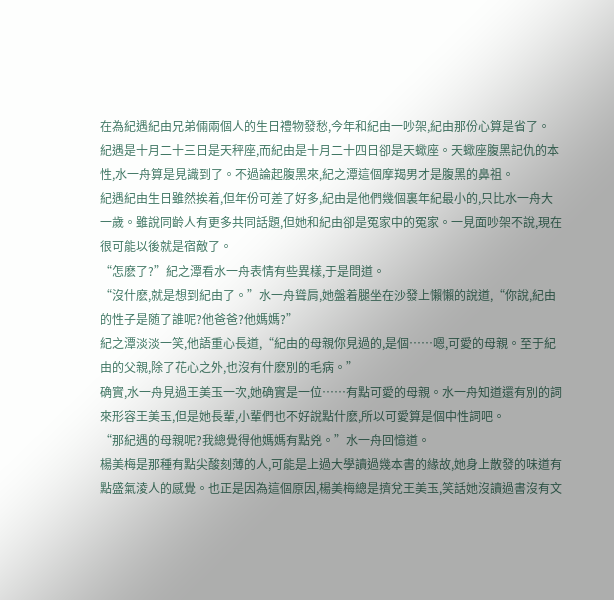在為紀遇紀由兄弟倆兩個人的生日禮物發愁,今年和紀由一吵架,紀由那份心算是省了。
紀遇是十月二十三日是天秤座,而紀由是十月二十四日卻是天蠍座。天蠍座腹黑記仇的本性,水一舟算是見識到了。不過論起腹黑來,紀之潭這個摩羯男才是腹黑的鼻祖。
紀遇紀由生日雖然挨着,但年份可差了好多,紀由是他們幾個裏年紀最小的,只比水一舟大一歲。雖說同齡人有更多共同話題,但她和紀由卻是冤家中的冤家。一見面吵架不說,現在很可能以後就是宿敵了。
“怎麽了?”紀之潭看水一舟表情有些異樣,于是問道。
“沒什麽,就是想到紀由了。”水一舟聳肩,她盤着腿坐在沙發上懶懶的說道,“你說,紀由的性子是随了誰呢?他爸爸?他媽媽?”
紀之潭淡淡一笑,他語重心長道,“紀由的母親你見過的,是個……嗯,可愛的母親。至于紀由的父親,除了花心之外,也沒有什麽別的毛病。”
确實,水一舟見過王美玉一次,她确實是一位……有點可愛的母親。水一舟知道還有別的詞來形容王美玉,但是她長輩,小輩們也不好說點什麽,所以可愛算是個中性詞吧。
“那紀遇的母親呢?我總覺得他媽媽有點兇。”水一舟回憶道。
楊美梅是那種有點尖酸刻薄的人,可能是上過大學讀過幾本書的緣故,她身上散發的味道有點盛氣淩人的感覺。也正是因為這個原因,楊美梅總是擠兌王美玉,笑話她沒讀過書沒有文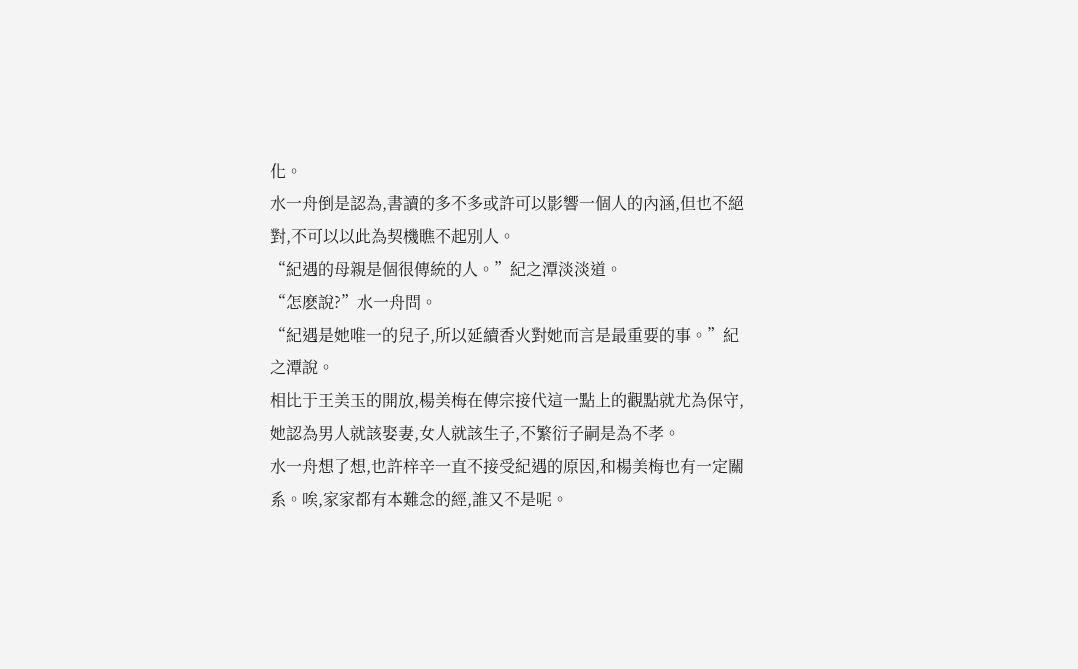化。
水一舟倒是認為,書讀的多不多或許可以影響一個人的內涵,但也不絕對,不可以以此為契機瞧不起別人。
“紀遇的母親是個很傳統的人。”紀之潭淡淡道。
“怎麽說?”水一舟問。
“紀遇是她唯一的兒子,所以延續香火對她而言是最重要的事。”紀之潭說。
相比于王美玉的開放,楊美梅在傳宗接代這一點上的觀點就尤為保守,她認為男人就該娶妻,女人就該生子,不繁衍子嗣是為不孝。
水一舟想了想,也許梓辛一直不接受紀遇的原因,和楊美梅也有一定關系。唉,家家都有本難念的經,誰又不是呢。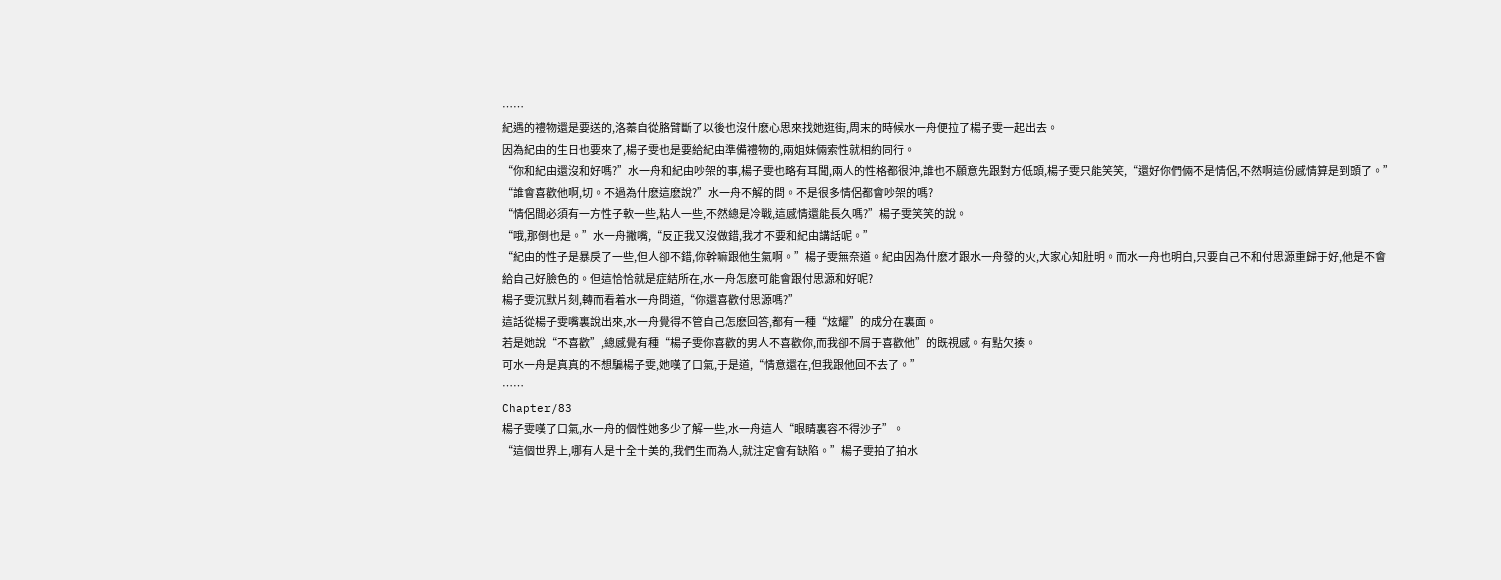……
紀遇的禮物還是要送的,洛蓁自從胳臂斷了以後也沒什麽心思來找她逛街,周末的時候水一舟便拉了楊子雯一起出去。
因為紀由的生日也要來了,楊子雯也是要給紀由準備禮物的,兩姐妹倆索性就相約同行。
“你和紀由還沒和好嗎?”水一舟和紀由吵架的事,楊子雯也略有耳聞,兩人的性格都很沖,誰也不願意先跟對方低頭,楊子雯只能笑笑,“還好你們倆不是情侶,不然啊這份感情算是到頭了。”
“誰會喜歡他啊,切。不過為什麽這麽說?”水一舟不解的問。不是很多情侶都會吵架的嗎?
“情侶間必須有一方性子軟一些,粘人一些,不然總是冷戰,這感情還能長久嗎?”楊子雯笑笑的說。
“哦,那倒也是。”水一舟撇嘴,“反正我又沒做錯,我才不要和紀由講話呢。”
“紀由的性子是暴戾了一些,但人卻不錯,你幹嘛跟他生氣啊。”楊子雯無奈道。紀由因為什麽才跟水一舟發的火,大家心知肚明。而水一舟也明白,只要自己不和付思源重歸于好,他是不會給自己好臉色的。但這恰恰就是症結所在,水一舟怎麽可能會跟付思源和好呢?
楊子雯沉默片刻,轉而看着水一舟問道,“你還喜歡付思源嗎?”
這話從楊子雯嘴裏說出來,水一舟覺得不管自己怎麽回答,都有一種“炫耀”的成分在裏面。
若是她說“不喜歡”,總感覺有種“楊子雯你喜歡的男人不喜歡你,而我卻不屑于喜歡他”的既視感。有點欠揍。
可水一舟是真真的不想騙楊子雯,她嘆了口氣,于是道,“情意還在,但我跟他回不去了。”
……
Chapter/83
楊子雯嘆了口氣,水一舟的個性她多少了解一些,水一舟這人“眼睛裏容不得沙子”。
“這個世界上,哪有人是十全十美的,我們生而為人,就注定會有缺陷。”楊子雯拍了拍水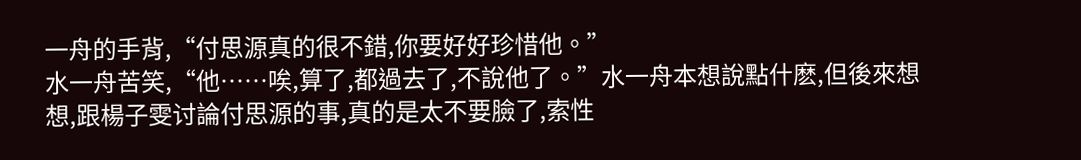一舟的手背,“付思源真的很不錯,你要好好珍惜他。”
水一舟苦笑,“他……唉,算了,都過去了,不說他了。”水一舟本想說點什麽,但後來想想,跟楊子雯讨論付思源的事,真的是太不要臉了,索性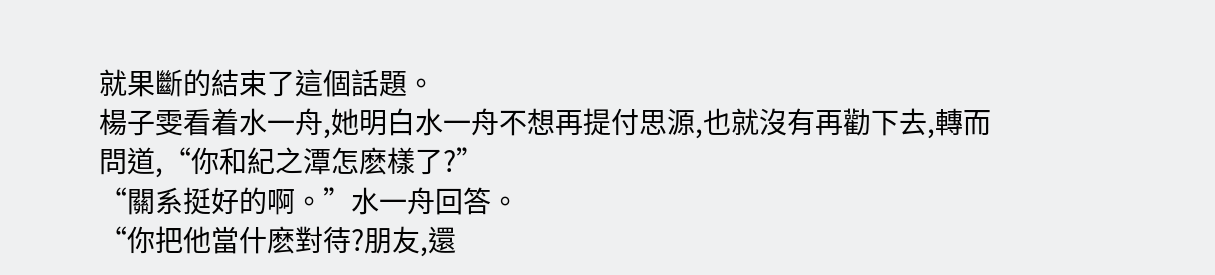就果斷的結束了這個話題。
楊子雯看着水一舟,她明白水一舟不想再提付思源,也就沒有再勸下去,轉而問道,“你和紀之潭怎麽樣了?”
“關系挺好的啊。”水一舟回答。
“你把他當什麽對待?朋友,還